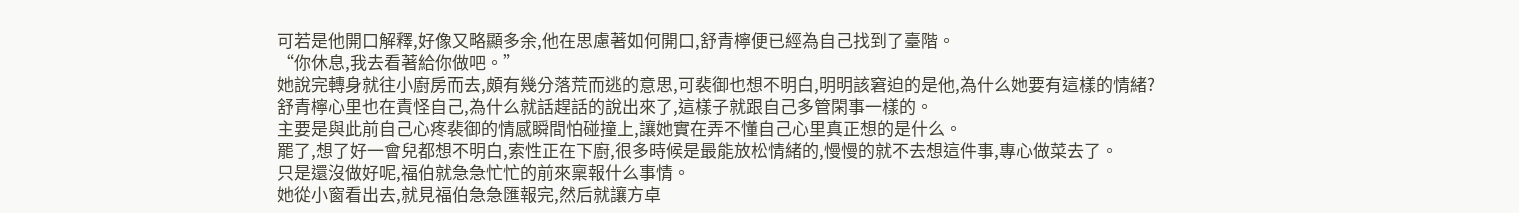可若是他開口解釋,好像又略顯多余,他在思慮著如何開口,舒青檸便已經為自己找到了臺階。
“你休息,我去看著給你做吧。”
她說完轉身就往小廚房而去,頗有幾分落荒而逃的意思,可裴御也想不明白,明明該窘迫的是他,為什么她要有這樣的情緒?
舒青檸心里也在責怪自己,為什么就話趕話的說出來了,這樣子就跟自己多管閑事一樣的。
主要是與此前自己心疼裴御的情感瞬間怕碰撞上,讓她實在弄不懂自己心里真正想的是什么。
罷了,想了好一會兒都想不明白,索性正在下廚,很多時候是最能放松情緒的,慢慢的就不去想這件事,專心做菜去了。
只是還沒做好呢,福伯就急急忙忙的前來稟報什么事情。
她從小窗看出去,就見福伯急急匯報完,然后就讓方卓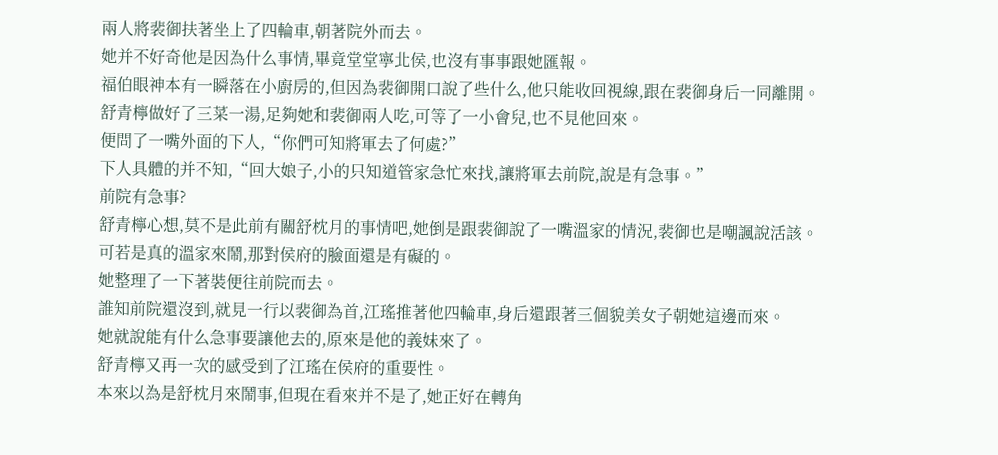兩人將裴御扶著坐上了四輪車,朝著院外而去。
她并不好奇他是因為什么事情,畢竟堂堂寧北侯,也沒有事事跟她匯報。
福伯眼神本有一瞬落在小廚房的,但因為裴御開口說了些什么,他只能收回視線,跟在裴御身后一同離開。
舒青檸做好了三菜一湯,足夠她和裴御兩人吃,可等了一小會兒,也不見他回來。
便問了一嘴外面的下人,“你們可知將軍去了何處?”
下人具體的并不知,“回大娘子,小的只知道管家急忙來找,讓將軍去前院,說是有急事。”
前院有急事?
舒青檸心想,莫不是此前有關舒枕月的事情吧,她倒是跟裴御說了一嘴溫家的情況,裴御也是嘲諷說活該。
可若是真的溫家來鬧,那對侯府的臉面還是有礙的。
她整理了一下著裝便往前院而去。
誰知前院還沒到,就見一行以裴御為首,江瑤推著他四輪車,身后還跟著三個貌美女子朝她這邊而來。
她就說能有什么急事要讓他去的,原來是他的義妹來了。
舒青檸又再一次的感受到了江瑤在侯府的重要性。
本來以為是舒枕月來鬧事,但現在看來并不是了,她正好在轉角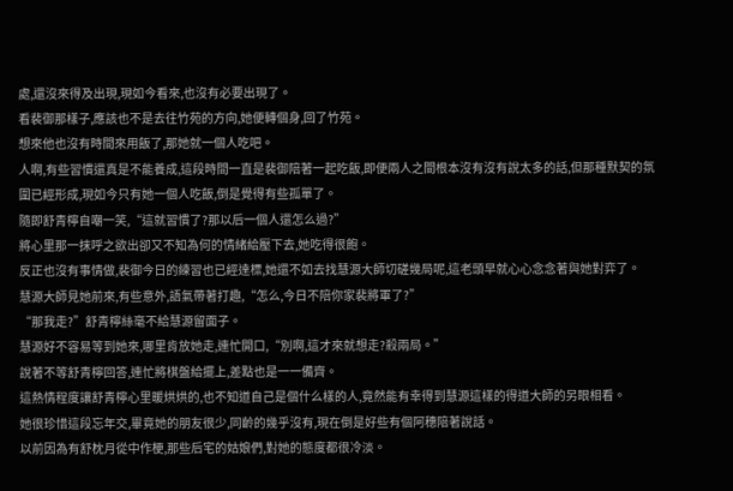處,還沒來得及出現,現如今看來,也沒有必要出現了。
看裴御那樣子,應該也不是去往竹苑的方向,她便轉個身,回了竹苑。
想來他也沒有時間來用飯了,那她就一個人吃吧。
人啊,有些習慣還真是不能養成,這段時間一直是裴御陪著一起吃飯,即便兩人之間根本沒有沒有說太多的話,但那種默契的氛圍已經形成,現如今只有她一個人吃飯,倒是覺得有些孤單了。
隨即舒青檸自嘲一笑,“這就習慣了?那以后一個人還怎么過?”
將心里那一抹呼之欲出卻又不知為何的情緒給壓下去,她吃得很飽。
反正也沒有事情做,裴御今日的練習也已經達標,她還不如去找慧源大師切磋幾局呢,這老頭早就心心念念著與她對弈了。
慧源大師見她前來,有些意外,語氣帶著打趣,“怎么,今日不陪你家裴將軍了?”
“那我走?”舒青檸絲毫不給慧源留面子。
慧源好不容易等到她來,哪里肯放她走,連忙開口,“別啊,這才來就想走?殺兩局。”
說著不等舒青檸回答,連忙將棋盤給擺上,差點也是一一備齊。
這熱情程度讓舒青檸心里暖烘烘的,也不知道自己是個什么樣的人,竟然能有幸得到慧源這樣的得道大師的另眼相看。
她很珍惜這段忘年交,畢竟她的朋友很少,同齡的幾乎沒有,現在倒是好些有個阿穗陪著說話。
以前因為有舒枕月從中作梗,那些后宅的姑娘們,對她的態度都很冷淡。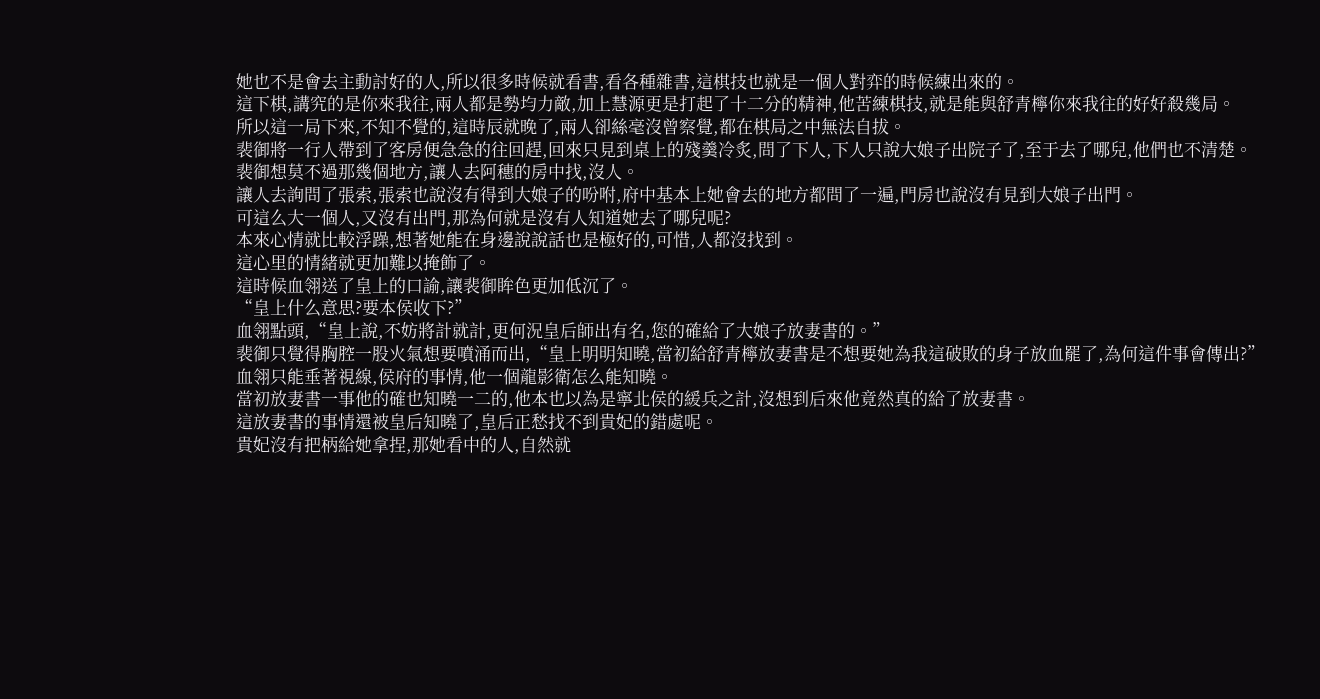她也不是會去主動討好的人,所以很多時候就看書,看各種雜書,這棋技也就是一個人對弈的時候練出來的。
這下棋,講究的是你來我往,兩人都是勢均力敵,加上慧源更是打起了十二分的精神,他苦練棋技,就是能與舒青檸你來我往的好好殺幾局。
所以這一局下來,不知不覺的,這時辰就晚了,兩人卻絲毫沒曾察覺,都在棋局之中無法自拔。
裴御將一行人帶到了客房便急急的往回趕,回來只見到桌上的殘羹冷炙,問了下人,下人只說大娘子出院子了,至于去了哪兒,他們也不清楚。
裴御想莫不過那幾個地方,讓人去阿穗的房中找,沒人。
讓人去詢問了張索,張索也說沒有得到大娘子的吩咐,府中基本上她會去的地方都問了一遍,門房也說沒有見到大娘子出門。
可這么大一個人,又沒有出門,那為何就是沒有人知道她去了哪兒呢?
本來心情就比較浮躁,想著她能在身邊說說話也是極好的,可惜,人都沒找到。
這心里的情緒就更加難以掩飾了。
這時候血翎送了皇上的口諭,讓裴御眸色更加低沉了。
“皇上什么意思?要本侯收下?”
血翎點頭,“皇上說,不妨將計就計,更何況皇后師出有名,您的確給了大娘子放妻書的。”
裴御只覺得胸腔一股火氣想要噴涌而出,“皇上明明知曉,當初給舒青檸放妻書是不想要她為我這破敗的身子放血罷了,為何這件事會傳出?”
血翎只能垂著視線,侯府的事情,他一個龍影衛怎么能知曉。
當初放妻書一事他的確也知曉一二的,他本也以為是寧北侯的緩兵之計,沒想到后來他竟然真的給了放妻書。
這放妻書的事情還被皇后知曉了,皇后正愁找不到貴妃的錯處呢。
貴妃沒有把柄給她拿捏,那她看中的人,自然就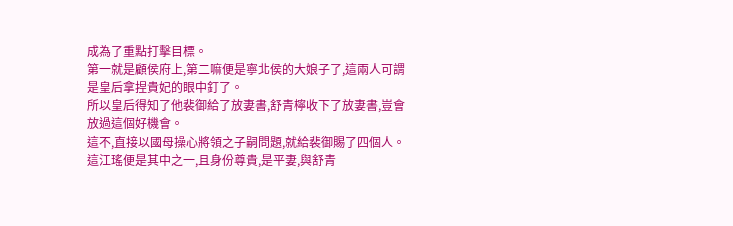成為了重點打擊目標。
第一就是顧侯府上,第二嘛便是寧北侯的大娘子了,這兩人可謂是皇后拿捏貴妃的眼中釘了。
所以皇后得知了他裴御給了放妻書,舒青檸收下了放妻書,豈會放過這個好機會。
這不,直接以國母操心將領之子嗣問題,就給裴御賜了四個人。
這江瑤便是其中之一,且身份尊貴,是平妻,與舒青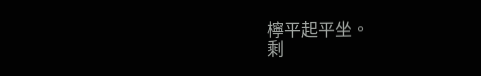檸平起平坐。
剩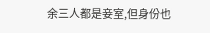余三人都是妾室,但身份也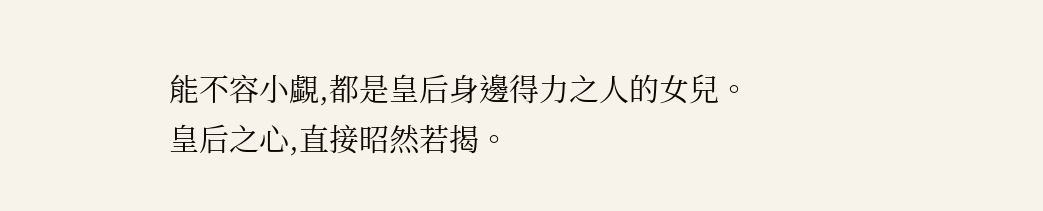能不容小覷,都是皇后身邊得力之人的女兒。
皇后之心,直接昭然若揭。